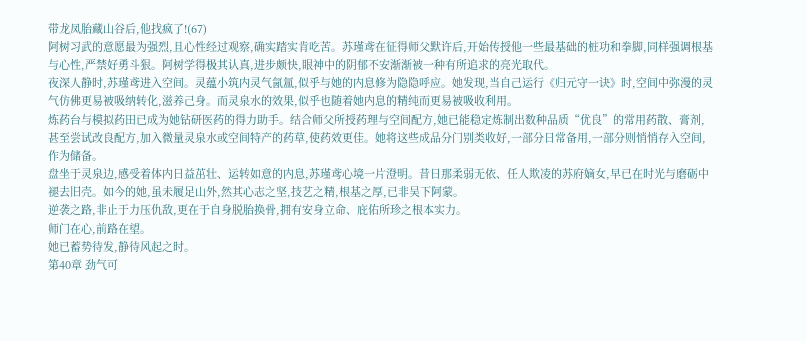带龙凤胎藏山谷后,他找疯了!(67)
阿树习武的意愿最为强烈,且心性经过观察,确实踏实肯吃苦。苏瑾鸢在征得师父默许后,开始传授他一些最基础的桩功和拳脚,同样强调根基与心性,严禁好勇斗狠。阿树学得极其认真,进步颇快,眼神中的阴郁不安渐渐被一种有所追求的亮光取代。
夜深人静时,苏瑾鸢进入空间。灵蕴小筑内灵气氤氲,似乎与她的内息修为隐隐呼应。她发现,当自己运行《归元守一诀》时,空间中弥漫的灵气仿佛更易被吸纳转化,滋养己身。而灵泉水的效果,似乎也随着她内息的精纯而更易被吸收利用。
炼药台与模拟药田已成为她钻研医药的得力助手。结合师父所授药理与空间配方,她已能稳定炼制出数种品质“优良”的常用药散、膏剂,甚至尝试改良配方,加入微量灵泉水或空间特产的药草,使药效更佳。她将这些成品分门别类收好,一部分日常备用,一部分则悄悄存入空间,作为储备。
盘坐于灵泉边,感受着体内日益茁壮、运转如意的内息,苏瑾鸢心境一片澄明。昔日那柔弱无依、任人欺凌的苏府嫡女,早已在时光与磨砺中褪去旧壳。如今的她,虽未履足山外,然其心志之坚,技艺之精,根基之厚,已非吴下阿蒙。
逆袭之路,非止于力压仇敌,更在于自身脱胎换骨,拥有安身立命、庇佑所珍之根本实力。
师门在心,前路在望。
她已蓄势待发,静待风起之时。
第40章 劲气可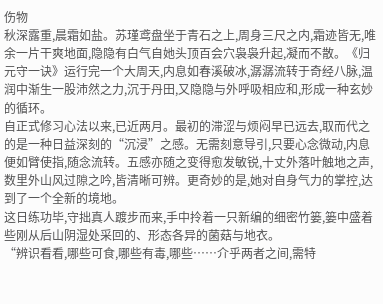伤物
秋深露重,晨霜如盐。苏瑾鸢盘坐于青石之上,周身三尺之内,霜迹皆无,唯余一片干爽地面,隐隐有白气自她头顶百会穴袅袅升起,凝而不散。《归元守一诀》运行完一个大周天,内息如春溪破冰,潺潺流转于奇经八脉,温润中渐生一股沛然之力,沉于丹田,又隐隐与外呼吸相应和,形成一种玄妙的循环。
自正式修习心法以来,已近两月。最初的滞涩与烦闷早已远去,取而代之的是一种日益深刻的“沉浸”之感。无需刻意导引,只要心念微动,内息便如臂使指,随念流转。五感亦随之变得愈发敏锐,十丈外落叶触地之声,数里外山风过隙之吟,皆清晰可辨。更奇妙的是,她对自身气力的掌控,达到了一个全新的境地。
这日练功毕,守拙真人踱步而来,手中拎着一只新编的细密竹篓,篓中盛着些刚从后山阴湿处采回的、形态各异的菌菇与地衣。
“辨识看看,哪些可食,哪些有毒,哪些……介乎两者之间,需特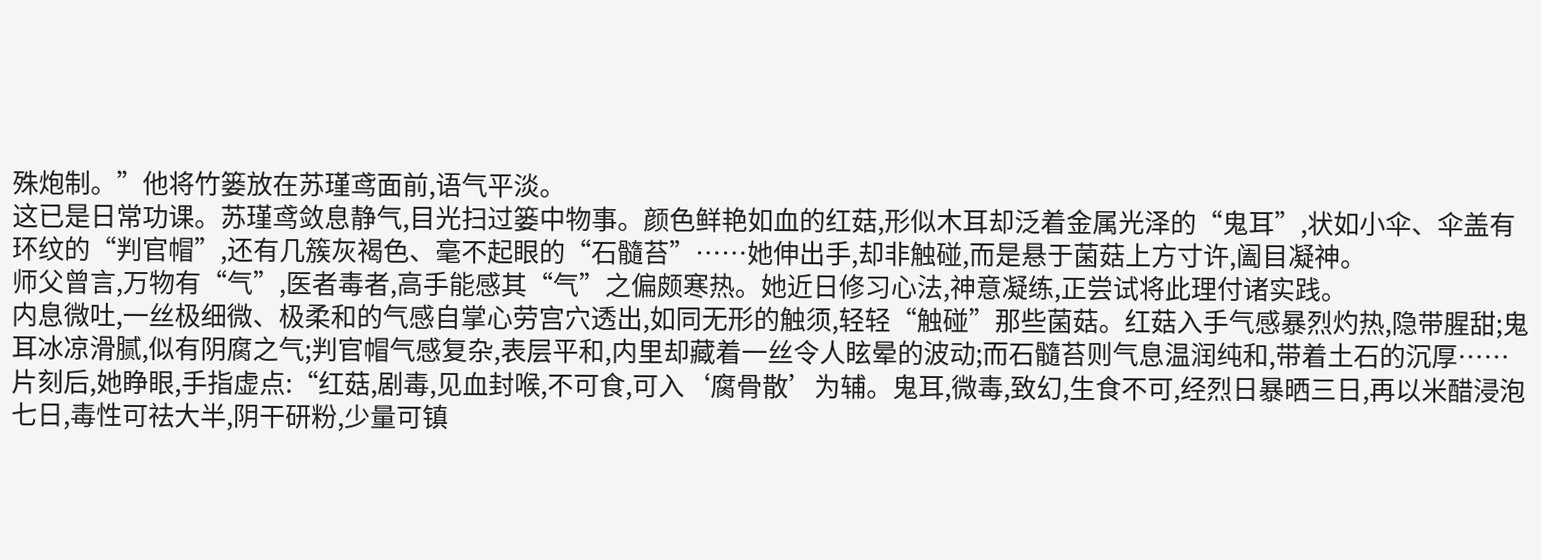殊炮制。”他将竹篓放在苏瑾鸢面前,语气平淡。
这已是日常功课。苏瑾鸢敛息静气,目光扫过篓中物事。颜色鲜艳如血的红菇,形似木耳却泛着金属光泽的“鬼耳”,状如小伞、伞盖有环纹的“判官帽”,还有几簇灰褐色、毫不起眼的“石髓苔”……她伸出手,却非触碰,而是悬于菌菇上方寸许,阖目凝神。
师父曾言,万物有“气”,医者毒者,高手能感其“气”之偏颇寒热。她近日修习心法,神意凝练,正尝试将此理付诸实践。
内息微吐,一丝极细微、极柔和的气感自掌心劳宫穴透出,如同无形的触须,轻轻“触碰”那些菌菇。红菇入手气感暴烈灼热,隐带腥甜;鬼耳冰凉滑腻,似有阴腐之气;判官帽气感复杂,表层平和,内里却藏着一丝令人眩晕的波动;而石髓苔则气息温润纯和,带着土石的沉厚……
片刻后,她睁眼,手指虚点:“红菇,剧毒,见血封喉,不可食,可入‘腐骨散’为辅。鬼耳,微毒,致幻,生食不可,经烈日暴晒三日,再以米醋浸泡七日,毒性可祛大半,阴干研粉,少量可镇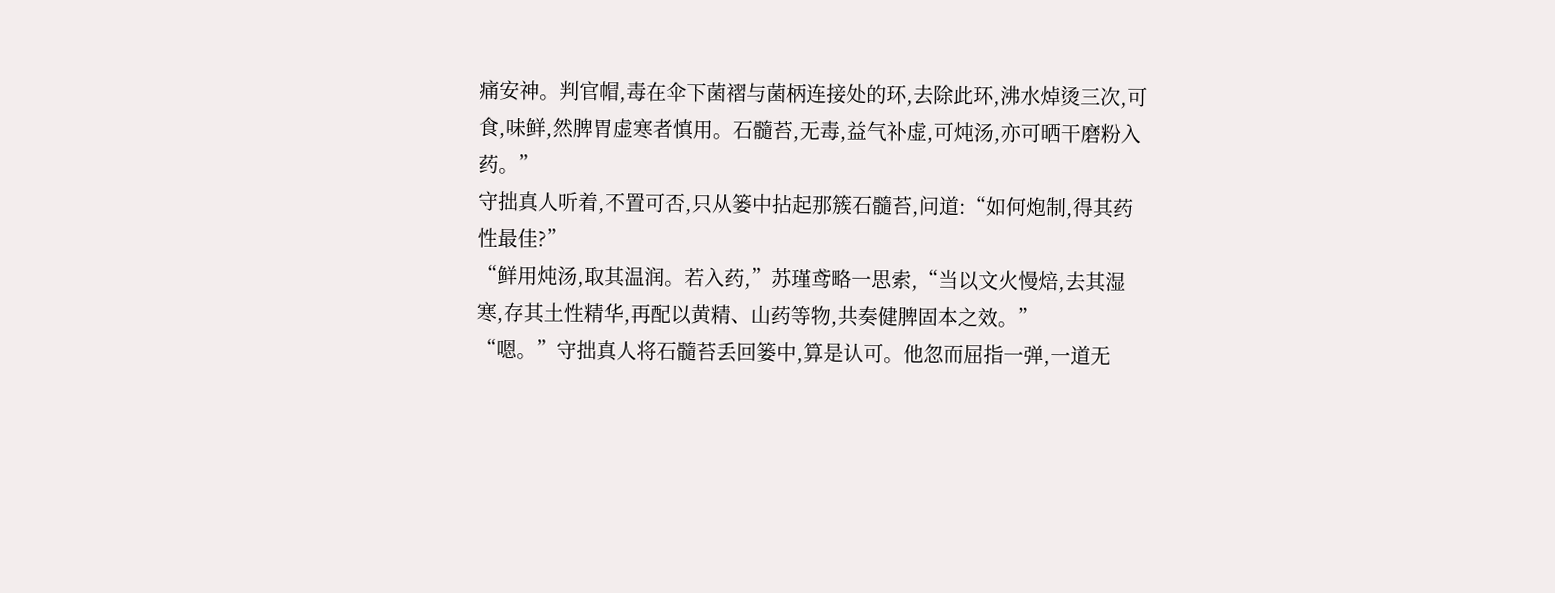痛安神。判官帽,毒在伞下菌褶与菌柄连接处的环,去除此环,沸水焯烫三次,可食,味鲜,然脾胃虚寒者慎用。石髓苔,无毒,益气补虚,可炖汤,亦可晒干磨粉入药。”
守拙真人听着,不置可否,只从篓中拈起那簇石髓苔,问道:“如何炮制,得其药性最佳?”
“鲜用炖汤,取其温润。若入药,”苏瑾鸢略一思索,“当以文火慢焙,去其湿寒,存其土性精华,再配以黄精、山药等物,共奏健脾固本之效。”
“嗯。”守拙真人将石髓苔丢回篓中,算是认可。他忽而屈指一弹,一道无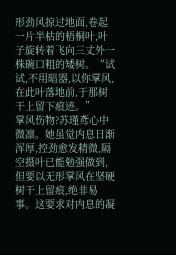形劲风掠过地面,卷起一片半枯的梧桐叶,叶子旋转着飞向三丈外一株碗口粗的矮树。“试试,不用暗器,以你掌风,在此叶落地前,于那树干上留下痕迹。”
掌风伤物?苏瑾鸢心中微凛。她虽觉内息日渐浑厚,控劲愈发精微,隔空摄叶已能勉强做到,但要以无形掌风在坚硬树干上留痕,绝非易事。这要求对内息的凝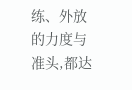练、外放的力度与准头,都达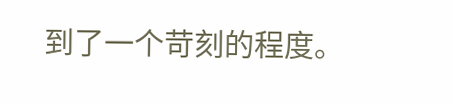到了一个苛刻的程度。